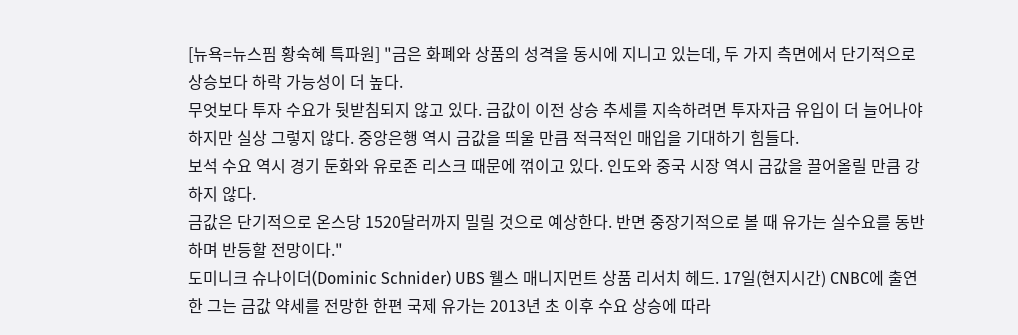[뉴욕=뉴스핌 황숙혜 특파원] "금은 화폐와 상품의 성격을 동시에 지니고 있는데, 두 가지 측면에서 단기적으로 상승보다 하락 가능성이 더 높다.
무엇보다 투자 수요가 뒷받침되지 않고 있다. 금값이 이전 상승 추세를 지속하려면 투자자금 유입이 더 늘어나야 하지만 실상 그렇지 않다. 중앙은행 역시 금값을 띄울 만큼 적극적인 매입을 기대하기 힘들다.
보석 수요 역시 경기 둔화와 유로존 리스크 때문에 꺾이고 있다. 인도와 중국 시장 역시 금값을 끌어올릴 만큼 강하지 않다.
금값은 단기적으로 온스당 1520달러까지 밀릴 것으로 예상한다. 반면 중장기적으로 볼 때 유가는 실수요를 동반하며 반등할 전망이다."
도미니크 슈나이더(Dominic Schnider) UBS 웰스 매니지먼트 상품 리서치 헤드. 17일(현지시간) CNBC에 출연한 그는 금값 약세를 전망한 한편 국제 유가는 2013년 초 이후 수요 상승에 따라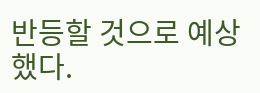반등할 것으로 예상했다.